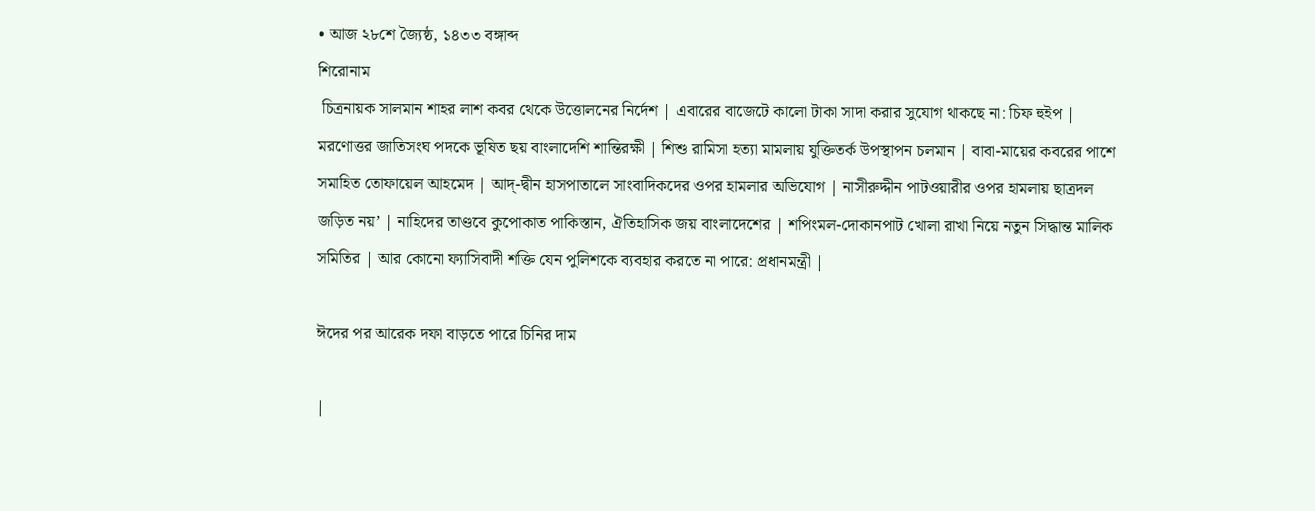• আজ ২৮শে জ্যৈষ্ঠ, ১৪৩৩ বঙ্গাব্দ
শিরোনাম
 চিত্রনায়ক সালমান শাহর লাশ কবর থেকে উত্তোলনের নির্দেশ | এবারের বাজেটে কালো টাকা সাদা করার সুযোগ থাকছে না: চিফ হুইপ | মরণোত্তর জাতিসংঘ পদকে ভূষিত ছয় বাংলাদেশি শান্তিরক্ষী | শিশু রামিসা হত্যা মামলায় যুক্তিতর্ক উপস্থাপন চলমান | বাবা-মায়ের কবরের পাশে সমাহিত তোফায়েল আহমেদ | আদ্-দ্বীন হাসপাতালে সাংবাদিকদের ওপর হামলার অভিযোগ | নাসীরুদ্দীন পাটওয়ারীর ওপর হামলায় ছাত্রদল জড়িত নয়’ | নাহিদের তাণ্ডবে কুপোকাত পাকিস্তান, ঐতিহাসিক জয় বাংলাদেশের | শপিংমল-দোকানপাট খোলা রাখা নিয়ে নতুন সিদ্ধান্ত মালিক সমিতির | আর কোনো ফ্যাসিবাদী শক্তি যেন পুলিশকে ব্যবহার করতে না পারে: প্রধানমন্ত্রী |

ঈদের পর আরেক দফা বাড়তে পারে চিনির দাম

|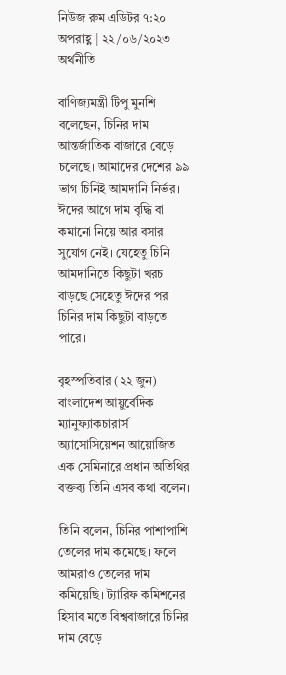নিউজ রুম এডিটর ৭:২০ অপরাহ্ণ | ২২/০৬/২০২৩ অর্থনীতি

বাণিজ্যমন্ত্রী টিপু মুনশি বলেছেন, চিনির দাম আন্তর্জাতিক বাজারে বেড়ে চলেছে। আমাদের দেশের ৯৯ ভাগ চিনিই আমদানি নির্ভর। ঈদের আগে দাম বৃদ্ধি বা কমানো নিয়ে আর বসার সুযোগ নেই। যেহেতু চিনি আমদানিতে কিছুটা খরচ বাড়ছে সেহেতু ঈদের পর চিনির দাম কিছুটা বাড়তে পারে।

বৃহস্পতিবার (২২ জুন) বাংলাদেশ আয়ুর্বেদিক ম্যানুফ্যাকচারার্স অ্যাসোসিয়েশন আয়োজিত এক সেমিনারে প্রধান অতিথির বক্তব্য তিনি এসব কথা বলেন।

তিনি বলেন, চিনির পাশাপাশি তেলের দাম কমেছে। ফলে আমরাও তেলের দাম কমিয়েছি। ট্যারিফ কমিশনের হিসাব মতে বিশ্ববাজারে চিনির দাম বেড়ে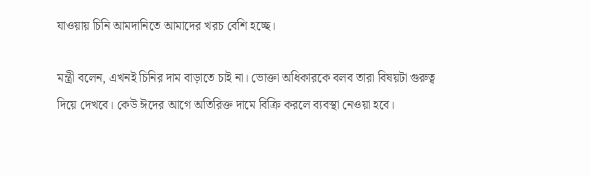যাওয়ায় চিনি আমদানিতে আমাদের খরচ বেশি হচ্ছে।

মন্ত্রী বলেন, এখনই চিনির দাম বাড়াতে চাই না। ভোক্তা অধিকারকে বলব তারা বিষয়টা গুরুত্ব দিয়ে দেখবে। কেউ ঈদের আগে অতিরিক্ত দামে বিক্রি করলে ব্যবস্থা নেওয়া হবে।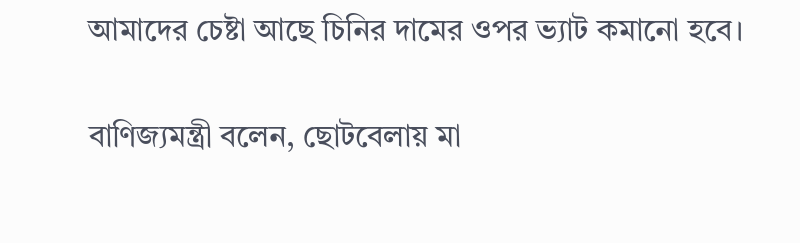আমাদের চেষ্টা আছে চিনির দামের ওপর ভ্যাট কমানো হবে।

বাণিজ্যমন্ত্রী বলেন, ছোটবেলায় মা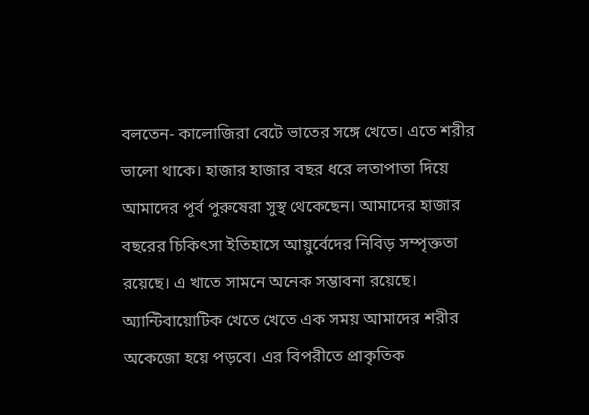বলতেন- কালোজিরা বেটে ভাতের সঙ্গে খেতে। এতে শরীর ভালো থাকে। হাজার হাজার বছর ধরে লতাপাতা দিয়ে আমাদের পূর্ব পুরুষেরা সুস্থ থেকেছেন। আমাদের হাজার বছরের চিকিৎসা ইতিহাসে আয়ুর্বেদের নিবিড় সম্পৃক্ততা রয়েছে। এ খাতে সামনে অনেক সম্ভাবনা রয়েছে। অ্যান্টিবায়োটিক খেতে খেতে এক সময় আমাদের শরীর অকেজো হয়ে পড়বে। এর বিপরীতে প্রাকৃতিক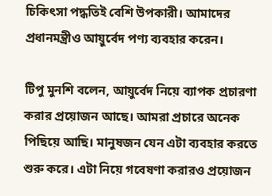চিকিৎসা পদ্ধতিই বেশি উপকারী। আমাদের প্রধানমন্ত্রীও আয়ুর্বেদ পণ্য ব্যবহার করেন।

টিপু মুনশি বলেন, আয়ুর্বেদ নিয়ে ব্যাপক প্রচারণা করার প্রয়োজন আছে। আমরা প্রচারে অনেক পিছিয়ে আছি। মানুষজন যেন এটা ব্যবহার করতে শুরু করে। এটা নিয়ে গবেষণা করারও প্রয়োজন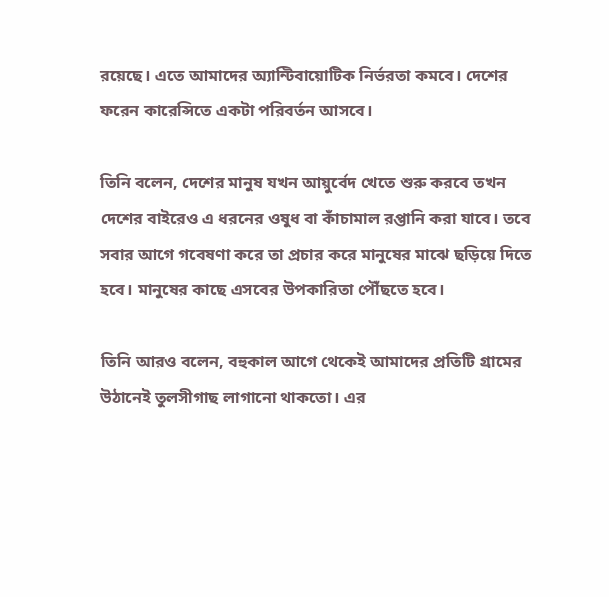রয়েছে। এতে আমাদের অ্যান্টিবায়োটিক নির্ভরতা কমবে। দেশের ফরেন কারেন্সিতে একটা পরিবর্তন আসবে।

তিনি বলেন, দেশের মানুষ যখন আয়ুর্বেদ খেতে শুরু করবে তখন দেশের বাইরেও এ ধরনের ওষুধ বা কাঁচামাল রপ্তানি করা যাবে। তবে সবার আগে গবেষণা করে তা প্রচার করে মানুষের মাঝে ছড়িয়ে দিতে হবে। মানুষের কাছে এসবের উপকারিতা পৌঁছতে হবে।

তিনি আরও বলেন, বহুকাল আগে থেকেই আমাদের প্রতিটি গ্রামের উঠানেই তুলসীগাছ লাগানো থাকতো। এর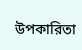উপকারিতা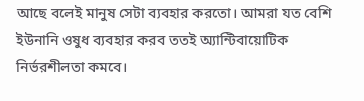আছে বলেই মানুষ সেটা ব্যবহার করতো। আমরা যত বেশি ইউনানি ওষুধ ব্যবহার করব ততই অ্যান্টিবায়োটিক নির্ভরশীলতা কমবে।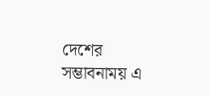দেশের সম্ভাবনাময় এ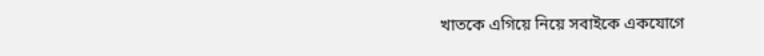খাতকে এগিয়ে নিয়ে সবাইকে একযোগে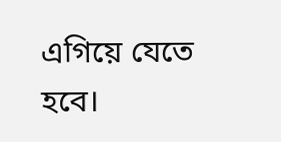এগিয়ে যেতে হবে।